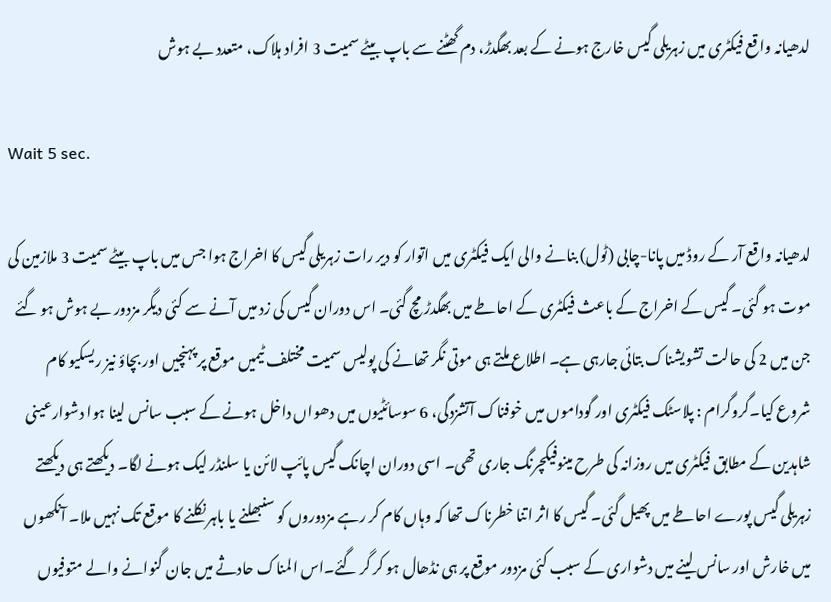لدھیانہ واقع فیکٹری میں زہریلی گیس خارج ہونے کے بعد بھگدڑ، دم گھٹنے سے باپ بیٹے سمیت 3 افراد ہلاک، متعدد بے ہوش

Wait 5 sec.

لدھیانہ واقع آر کے روڈ میں پانا-چابی (ٹول) بنانے والی ایک فیکٹری میں اتوار کو دیر رات زہریلی گیس کا اخراج ہوا جس میں باپ بیٹے سمیت 3 ملازمین کی موت ہو گئی۔ گیس کے اخراج کے باعث فیکٹری کے احاطے میں بھگدڑ مچ گئی۔ اس دوران گیس کی زد میں آنے سے کئی دیگر مزدور بے ہوش ہو گئے جن میں 2 کی حالت تشویشناک بتائی جارہی ہے۔ اطلاع ملتے ہی موتی نگر تھانے کی پولیس سمیت مختلف ٹیمیں موقع پر پہنچیں اور بچاؤ نیز ریسکیو کام شروع کیا۔گروگرام : پلاسٹک فیکٹری اور گوداموں میں خوفناک آتشزدگی، 6 سوسائٹیوں میں دھواں داخل ہونے کے سبب سانس لینا ہوا دشوارعینی شاہدین کے مطابق فیکٹری میں روزانہ کی طرح مینوفیکچرنگ جاری تھی۔ اسی دوران اچانک گیس پائپ لائن یا سلنڈر لیک ہونے لگا۔ دیکھتے ہی دیکھتے زہریلی گیس پورے احاطے میں پھیل گئی۔ گیس کا اثر اتنا خطرناک تھا کہ وہاں کام کر رہے مزدوروں کو سنبھلنے یا باہر نکلنے کا موقع تک نہیں ملا۔ آنکھوں میں خارش اور سانس لینے میں دشواری کے سبب کئی مزدور موقع پر ہی نڈھال ہو کر گر گئے۔اس المناک حادثے میں جان گنوانے والے متوفیوں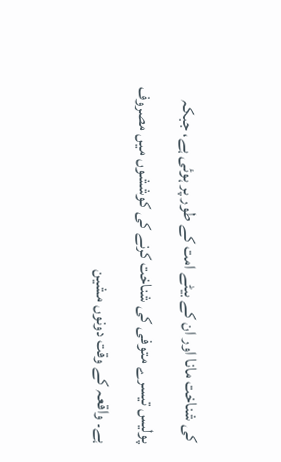کی شناخت مانا اور ان کے بیٹے امت کے طور پر ہوئی ہے، جبکہ پولیس تیسرے متوفی کی شناخت کرنے کی کوششوں میں مصروف ہے۔ واقعہ کے وقت دونوں مشین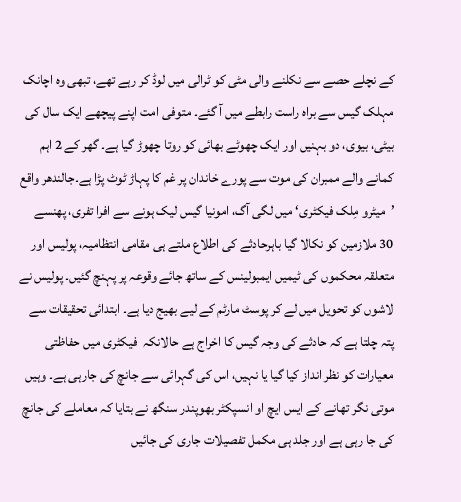کے نچلے حصے سے نکلنے والی مٹی کو ٹرالی میں لوڈ کر رہے تھے، تبھی وہ اچانک مہلک گیس سے براہ راست رابطے میں آ گئے۔ متوفی امت اپنے پیچھے ایک سال کی بیٹی، بیوی، دو بہنیں اور ایک چھوٹے بھائی کو روتا چھوڑ گیا ہے۔ گھر کے 2 اہم کمانے والے ممبران کی موت سے پورے خاندان پر غم کا پہاڑ ٹوٹ پڑا ہے۔جالندھر واقع ’میٹرو مِلک فیکٹری‘ میں لگی آگ، امونیا گیس لیک ہونے سے افرا تفری، پھنسے 30 ملازمین کو نکالا گیا باہرحادثے کی اطلاع ملتے ہی مقامی انتظامیہ، پولیس اور متعلقہ محکموں کی ٹیمیں ایمبولینس کے ساتھ جائے وقوعہ پر پہنچ گئیں۔ پولیس نے لاشوں کو تحویل میں لے کر پوسٹ مارٹم کے لیے بھیج دیا ہے۔ ابتدائی تحقیقات سے پتہ چلتا ہے کہ حادثے کی وجہ گیس کا اخراج ہے حالانکہ  فیکٹری میں حفاظتی معیارات کو نظر انداز کیا گیا یا نہیں، اس کی گہرائی سے جانچ کی جارہی ہے۔ وہیں موتی نگر تھانے کے ایس ایچ او انسپکٹر بھوپندر سنگھ نے بتایا کہ معاملے کی جانچ کی جا رہی ہے اور جلد ہی مکمل تفصیلات جاری کی جائیں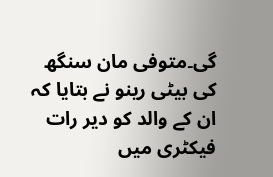گی۔متوفی مان سنگھ کی بیٹی رینو نے بتایا کہ ان کے والد کو دیر رات فیکٹری میں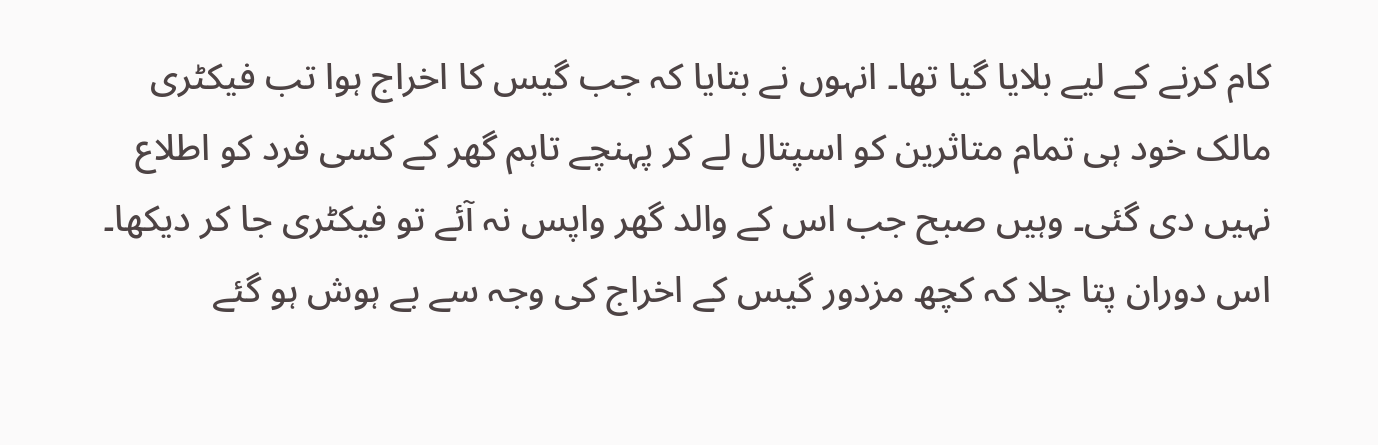کام کرنے کے لیے بلایا گیا تھا۔ انہوں نے بتایا کہ جب گیس کا اخراج ہوا تب فیکٹری مالک خود ہی تمام متاثرین کو اسپتال لے کر پہنچے تاہم گھر کے کسی فرد کو اطلاع نہیں دی گئی۔ وہیں صبح جب اس کے والد گھر واپس نہ آئے تو فیکٹری جا کر دیکھا۔ اس دوران پتا چلا کہ کچھ مزدور گیس کے اخراج کی وجہ سے بے ہوش ہو گئے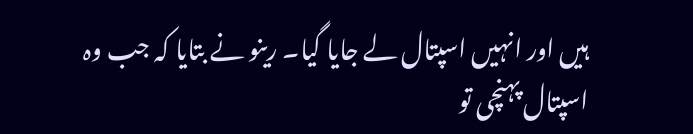ہیں اور انہیں اسپتال لے جایا گیا۔ رینو نے بتایا کہ جب وہ اسپتال پہنچی تو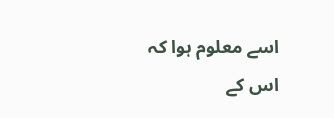اسے معلوم ہوا کہ اس کے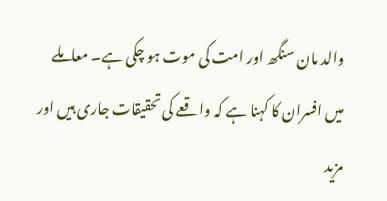والد مان سنگھ اور امت کی موت ہو چکی ہے۔ معاملے میں افسران کا کہنا ہے کہ واقعے کی تحقیقات جاری ہیں اور مزید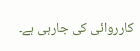کارروائی کی جارہی ہے۔